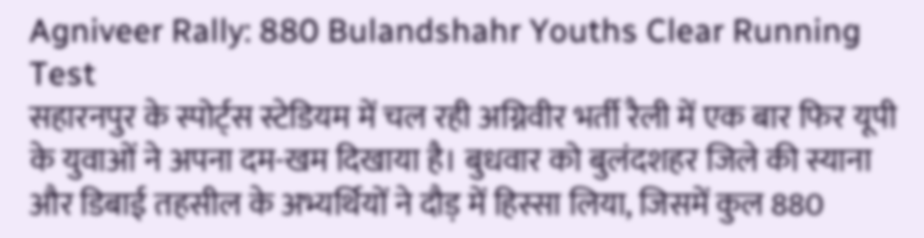Agniveer Rally: 880 Bulandshahr Youths Clear Running Test
सहारनपुर के स्पोर्ट्स स्टेडियम में चल रही अग्निवीर भर्ती रैली में एक बार फिर यूपी के युवाओं ने अपना दम-खम दिखाया है। बुधवार को बुलंदशहर जिले की स्याना और डिबाई तहसील के अभ्यर्थियों ने दौड़ में हिस्सा लिया, जिसमें कुल 880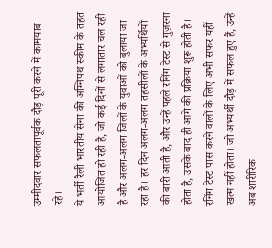उम्मीदवार सफलतापूर्वक दौड़ पूरी करने में कामयाब रहे।
ये भर्ती रैली भारतीय सेना की अग्निपथ स्कीम के तहत आयोजित हो रही है, जो कई दिनों से लगातार चल रही है और अलग-अलग जिलों के युवाओं को बुलाया जा रहा है। हर दिन अलग-अलग तहसीलों के अभ्यर्थियों की बारी आती है, और उन्हें पहले रनिंग टेस्ट से गुज़रना होता है, उसके बाद ही आगे की प्रक्रिया शुरू होती है।
रनिंग टेस्ट पास करने वालों के लिए अभी सफर यहीं खत्म नहीं होता। जो अभ्यर्थी दौड़ में सफल हुए हैं, उन्हें अब शारीरिक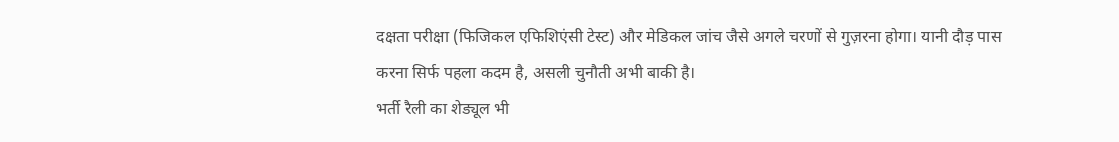दक्षता परीक्षा (फिजिकल एफिशिएंसी टेस्ट) और मेडिकल जांच जैसे अगले चरणों से गुज़रना होगा। यानी दौड़ पास करना सिर्फ पहला कदम है, असली चुनौती अभी बाकी है।
भर्ती रैली का शेड्यूल भी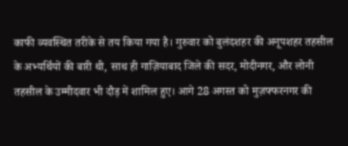काफी व्यवस्थित तरीके से तय किया गया है। गुरुवार को बुलंदशहर की अनूपशहर तहसील के अभ्यर्थियों की बारी थी, साथ ही गाज़ियाबाद जिले की सदर, मोदीनगर, और लोनी तहसील के उम्मीदवार भी दौड़ में शामिल हुए। आगे 28 अगस्त को मुज़फ्फरनगर की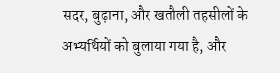सदर, बुढ़ाना, और खतौली तहसीलों के अभ्यर्थियों को बुलाया गया है, और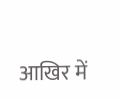आखिर में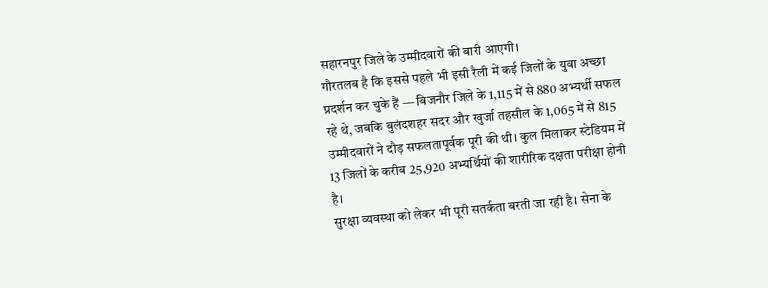सहारनपुर जिले के उम्मीदवारों की बारी आएगी।
गौरतलब है कि इससे पहले भी इसी रैली में कई जिलों के युवा अच्छा प्रदर्शन कर चुके हैं — बिजनौर जिले के 1,115 में से 880 अभ्यर्थी सफल रहे थे, जबकि बुलंदशहर सदर और खुर्जा तहसील के 1,065 में से 815 उम्मीदवारों ने दौड़ सफलतापूर्वक पूरी की थी। कुल मिलाकर स्टेडियम में 13 जिलों के करीब 25,920 अभ्यर्थियों की शारीरिक दक्षता परीक्षा होनी है।
सुरक्षा व्यवस्था को लेकर भी पूरी सतर्कता बरती जा रही है। सेना के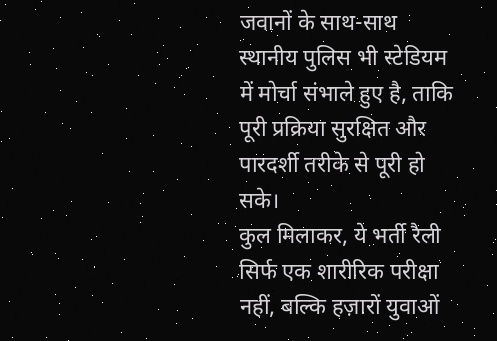जवानों के साथ-साथ स्थानीय पुलिस भी स्टेडियम में मोर्चा संभाले हुए है, ताकि पूरी प्रक्रिया सुरक्षित और पारदर्शी तरीके से पूरी हो सके।
कुल मिलाकर, ये भर्ती रैली सिर्फ एक शारीरिक परीक्षा नहीं, बल्कि हज़ारों युवाओं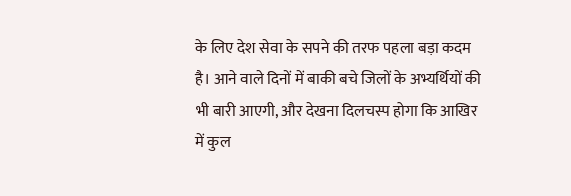के लिए देश सेवा के सपने की तरफ पहला बड़ा कदम है। आने वाले दिनों में बाकी बचे जिलों के अभ्यर्थियों की भी बारी आएगी, और देखना दिलचस्प होगा कि आखिर में कुल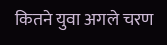कितने युवा अगले चरण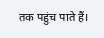तक पहुंच पाते हैं।